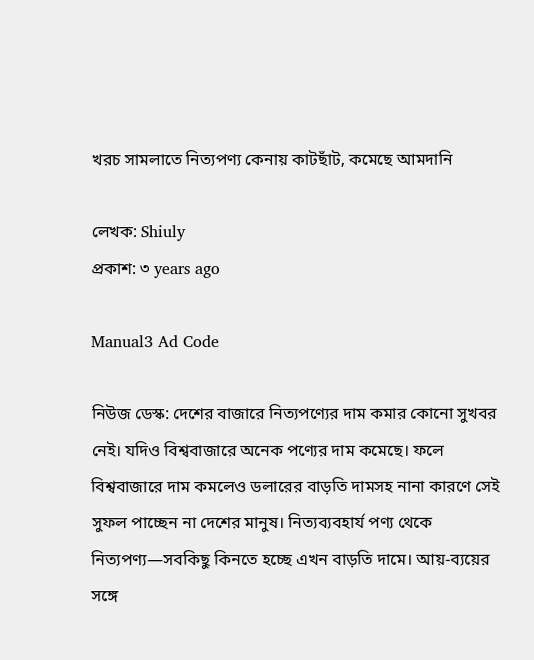খরচ সামলাতে নিত্যপণ্য কেনায় কাটছাঁট, কমেছে আমদানি

লেখক: Shiuly
প্রকাশ: ৩ years ago

Manual3 Ad Code

নিউজ ডেস্ক: দেশের বাজারে নিত্যপণ্যের দাম কমার কোনো সুখবর নেই। যদিও বিশ্ববাজারে অনেক পণ্যের দাম কমেছে। ফলে বিশ্ববাজারে দাম কমলেও ডলারের বাড়তি দামসহ নানা কারণে সেই সুফল পাচ্ছেন না দেশের মানুষ। নিত্যব্যবহার্য পণ্য থেকে নিত্যপণ্য—সবকিছু কিনতে হচ্ছে এখন বাড়তি দামে। আয়-ব্যয়ের সঙ্গে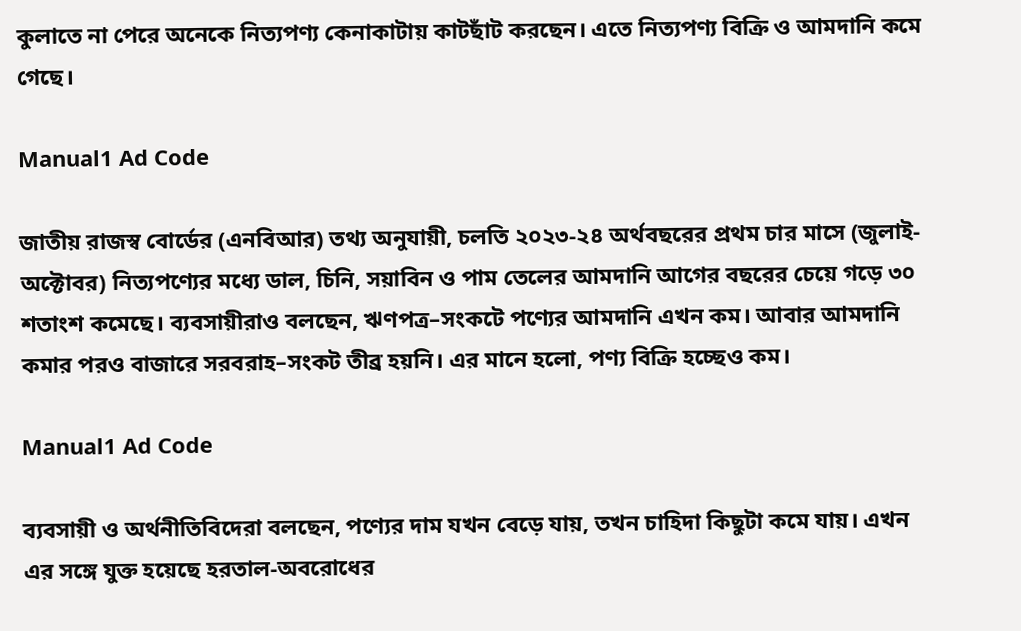কুলাতে না পেরে অনেকে নিত্যপণ্য কেনাকাটায় কাটছাঁট করছেন। এতে নিত্যপণ্য বিক্রি ও আমদানি কমে গেছে।

Manual1 Ad Code

জাতীয় রাজস্ব বোর্ডের (এনবিআর) তথ্য অনুযায়ী, চলতি ২০২৩-২৪ অর্থবছরের প্রথম চার মাসে (জুলাই-অক্টোবর) নিত্যপণ্যের মধ্যে ডাল, চিনি, সয়াবিন ও পাম তেলের আমদানি আগের বছরের চেয়ে গড়ে ৩০ শতাংশ কমেছে। ব্যবসায়ীরাও বলছেন, ঋণপত্র–সংকটে পণ্যের আমদানি এখন কম। আবার আমদানি কমার পরও বাজারে সরবরাহ–সংকট তীব্র হয়নি। এর মানে হলো, পণ্য বিক্রি হচ্ছেও কম।

Manual1 Ad Code

ব্যবসায়ী ও অর্থনীতিবিদেরা বলছেন, পণ্যের দাম যখন বেড়ে যায়, তখন চাহিদা কিছুটা কমে যায়। এখন এর সঙ্গে যুক্ত হয়েছে হরতাল-অবরোধের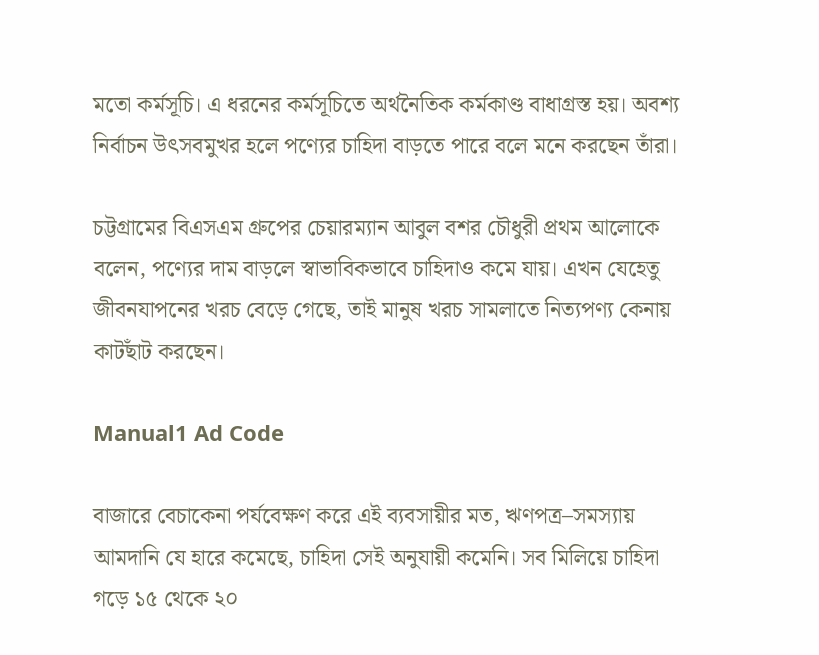মতো কর্মসূচি। এ ধরনের কর্মসূচিতে অর্থনৈতিক কর্মকাণ্ড বাধাগ্রস্ত হয়। অবশ্য নির্বাচন উৎসবমুখর হলে পণ্যের চাহিদা বাড়তে পারে বলে মনে করছেন তাঁরা।

চট্টগ্রামের বিএসএম গ্রুপের চেয়ারম্যান আবুল বশর চৌধুরী প্রথম আলোকে বলেন, পণ্যের দাম বাড়লে স্বাভাবিকভাবে চাহিদাও কমে যায়। এখন যেহেতু জীবনযাপনের খরচ বেড়ে গেছে, তাই মানুষ খরচ সামলাতে নিত্যপণ্য কেনায় কাটছাঁট করছেন।

Manual1 Ad Code

বাজারে বেচাকেনা পর্যবেক্ষণ করে এই ব্যবসায়ীর মত, ঋণপত্র–সমস্যায় আমদানি যে হারে কমেছে, চাহিদা সেই অনুযায়ী কমেনি। সব মিলিয়ে চাহিদা গড়ে ১৫ থেকে ২০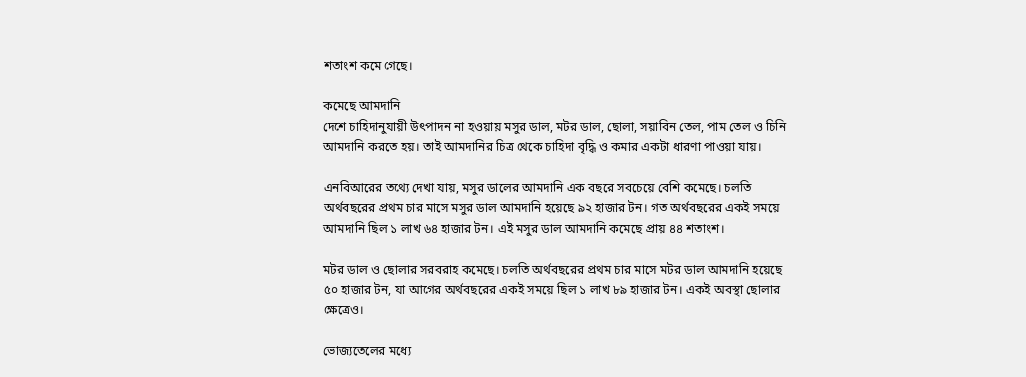শতাংশ কমে গেছে।

কমেছে আমদানি
দেশে চাহিদানুযায়ী উৎপাদন না হওয়ায় মসুর ডাল, মটর ডাল, ছোলা, সয়াবিন তেল, পাম তেল ও চিনি আমদানি করতে হয়। তাই আমদানির চিত্র থেকে চাহিদা বৃদ্ধি ও কমার একটা ধারণা পাওয়া যায়।

এনবিআরের তথ্যে দেখা যায়, মসুর ডালের আমদানি এক বছরে সবচেয়ে বেশি কমেছে। চলতি অর্থবছরের প্রথম চার মাসে মসুর ডাল আমদানি হয়েছে ৯২ হাজার টন। গত অর্থবছরের একই সময়ে আমদানি ছিল ১ লাখ ৬৪ হাজার টন। এই মসুর ডাল আমদানি কমেছে প্রায় ৪৪ শতাংশ।

মটর ডাল ও ছোলার সরবরাহ কমেছে। চলতি অর্থবছরের প্রথম চার মাসে মটর ডাল আমদানি হয়েছে ৫০ হাজার টন, যা আগের অর্থবছরের একই সময়ে ছিল ১ লাখ ৮৯ হাজার টন। একই অবস্থা ছোলার ক্ষেত্রেও।

ভোজ্যতেলের মধ্যে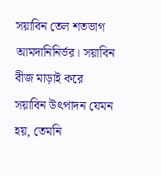সয়াবিন তেল শতভাগ আমদানিনির্ভর। সয়াবিন বীজ মাড়াই করে সয়াবিন উৎপাদন যেমন হয়, তেমনি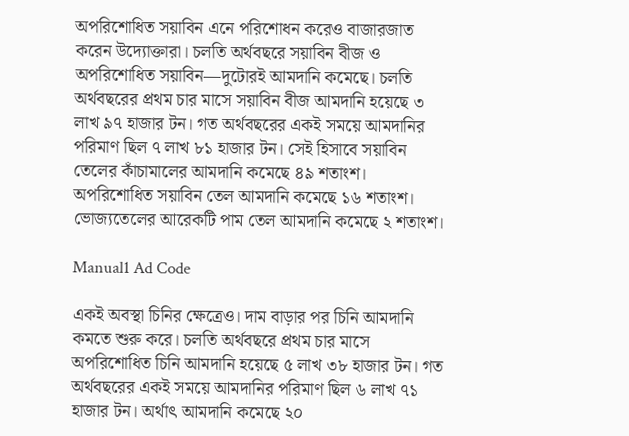অপরিশোধিত সয়াবিন এনে পরিশোধন করেও বাজারজাত করেন উদ্যোক্তারা। চলতি অর্থবছরে সয়াবিন বীজ ও অপরিশোধিত সয়াবিন—দুটোরই আমদানি কমেছে। চলতি অর্থবছরের প্রথম চার মাসে সয়াবিন বীজ আমদানি হয়েছে ৩ লাখ ৯৭ হাজার টন। গত অর্থবছরের একই সময়ে আমদানির পরিমাণ ছিল ৭ লাখ ৮১ হাজার টন। সেই হিসাবে সয়াবিন তেলের কাঁচামালের আমদানি কমেছে ৪৯ শতাংশ। অপরিশোধিত সয়াবিন তেল আমদানি কমেছে ১৬ শতাংশ। ভোজ্যতেলের আরেকটি পাম তেল আমদানি কমেছে ২ শতাংশ।

Manual1 Ad Code

একই অবস্থা চিনির ক্ষেত্রেও। দাম বাড়ার পর চিনি আমদানি কমতে শুরু করে। চলতি অর্থবছরে প্রথম চার মাসে অপরিশোধিত চিনি আমদানি হয়েছে ৫ লাখ ৩৮ হাজার টন। গত অর্থবছরের একই সময়ে আমদানির পরিমাণ ছিল ৬ লাখ ৭১ হাজার টন। অর্থাৎ আমদানি কমেছে ২০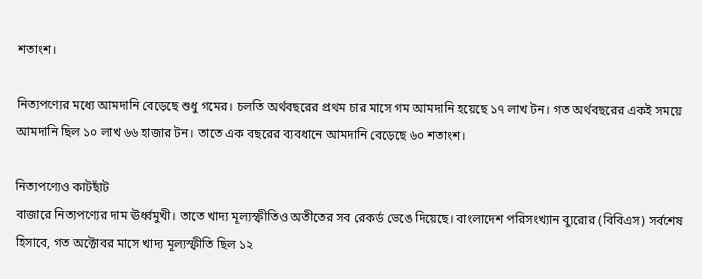শতাংশ।

নিত্যপণ্যের মধ্যে আমদানি বেড়েছে শুধু গমের। চলতি অর্থবছরের প্রথম চার মাসে গম আমদানি হয়েছে ১৭ লাখ টন। গত অর্থবছরের একই সময়ে আমদানি ছিল ১০ লাখ ৬৬ হাজার টন। তাতে এক বছরের ব্যবধানে আমদানি বেড়েছে ৬০ শতাংশ।

নিত্যপণ্যেও কাটছাঁট
বাজারে নিত্যপণ্যের দাম ঊর্ধ্বমুখী। তাতে খাদ্য মূল্যস্ফীতিও অতীতের সব রেকর্ড ভেঙে দিয়েছে। বাংলাদেশ পরিসংখ্যান ব্যুরোর (বিবিএস) সর্বশেষ হিসাবে, গত অক্টোবর মাসে খাদ্য মূল্যস্ফীতি ছিল ১২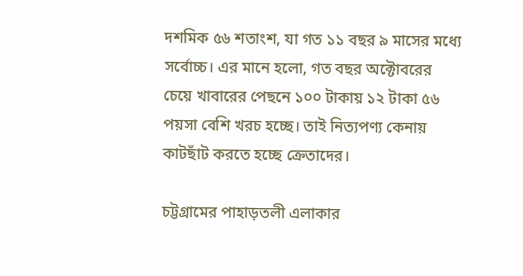দশমিক ৫৬ শতাংশ, যা গত ১১ বছর ৯ মাসের মধ্যে সর্বোচ্চ। এর মানে হলো, গত বছর অক্টোবরের চেয়ে খাবারের পেছনে ১০০ টাকায় ১২ টাকা ৫৬ পয়সা বেশি খরচ হচ্ছে। তাই নিত্যপণ্য কেনায় কাটছাঁট করতে হচ্ছে ক্রেতাদের।

চট্টগ্রামের পাহাড়তলী এলাকার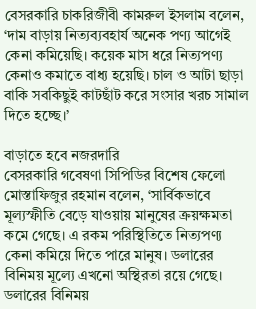বেসরকারি চাকরিজীবী কামরুল ইসলাম বলেন, ‘দাম বাড়ায় নিত্যব্যবহার্য অনেক পণ্য আগেই কেনা কমিয়েছি। কয়েক মাস ধরে নিত্যপণ্য কেনাও কমাতে বাধ্য হয়েছি। চাল ও আটা ছাড়া বাকি সবকিছুই কাটছাঁট করে সংসার খরচ সামাল দিতে হচ্ছে।’

বাড়াতে হবে নজরদারি
বেসরকারি গবেষণা সিপিডির বিশেষ ফেলো মোস্তাফিজুর রহমান বলেন, ‘সার্বিকভাবে মূল্যস্ফীতি বেড়ে যাওয়ায় মানুষের ক্রয়ক্ষমতা কমে গেছে। এ রকম পরিস্থিতিতে নিত্যপণ্য কেনা কমিয়ে দিতে পারে মানুষ। ডলারের বিনিময় মূল্যে এখনো অস্থিরতা রয়ে গেছে। ডলারের বিনিময়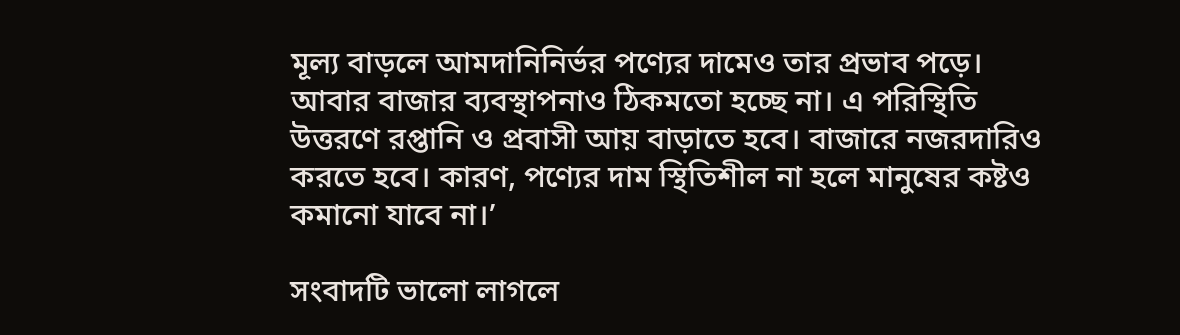মূল্য বাড়লে আমদানিনির্ভর পণ্যের দামেও তার প্রভাব পড়ে। আবার বাজার ব্যবস্থাপনাও ঠিকমতো হচ্ছে না। এ পরিস্থিতি উত্তরণে রপ্তানি ও প্রবাসী আয় বাড়াতে হবে। বাজারে নজরদারিও করতে হবে। কারণ, পণ্যের দাম স্থিতিশীল না হলে মানুষের কষ্টও কমানো যাবে না।’

সংবাদটি ভালো লাগলে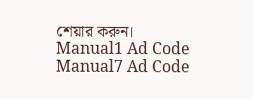শেয়ার করুন।
Manual1 Ad Code
Manual7 Ad Code